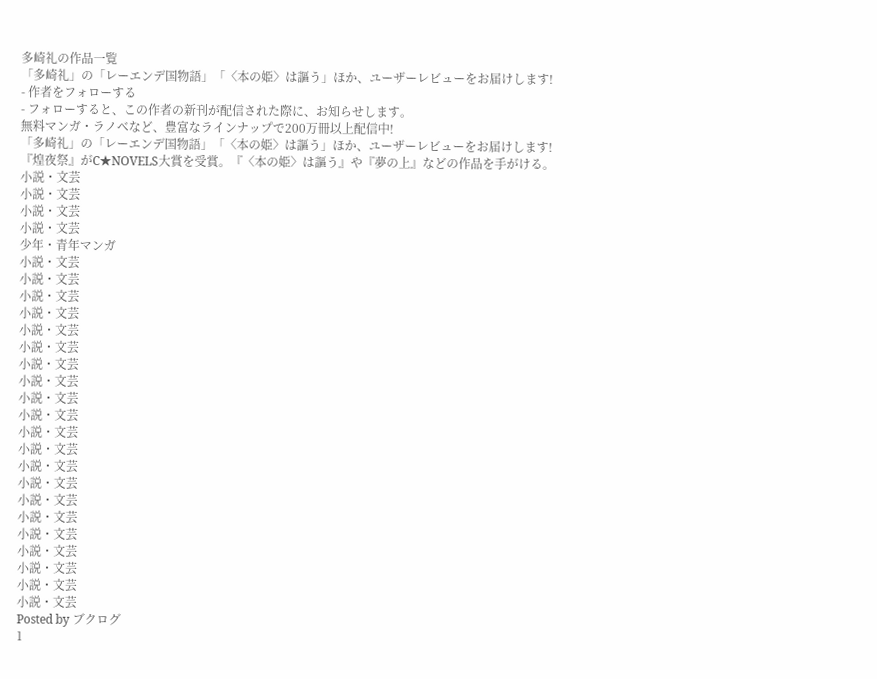多崎礼の作品一覧
「多崎礼」の「レーエンデ国物語」「〈本の姫〉は謳う」ほか、ユーザーレビューをお届けします!
- 作者をフォローする
- フォローすると、この作者の新刊が配信された際に、お知らせします。
無料マンガ・ラノベなど、豊富なラインナップで200万冊以上配信中!
「多崎礼」の「レーエンデ国物語」「〈本の姫〉は謳う」ほか、ユーザーレビューをお届けします!
『煌夜祭』がC★NOVELS大賞を受賞。『〈本の姫〉は謳う』や『夢の上』などの作品を手がける。
小説・文芸
小説・文芸
小説・文芸
小説・文芸
少年・青年マンガ
小説・文芸
小説・文芸
小説・文芸
小説・文芸
小説・文芸
小説・文芸
小説・文芸
小説・文芸
小説・文芸
小説・文芸
小説・文芸
小説・文芸
小説・文芸
小説・文芸
小説・文芸
小説・文芸
小説・文芸
小説・文芸
小説・文芸
小説・文芸
小説・文芸
Posted by ブクログ
1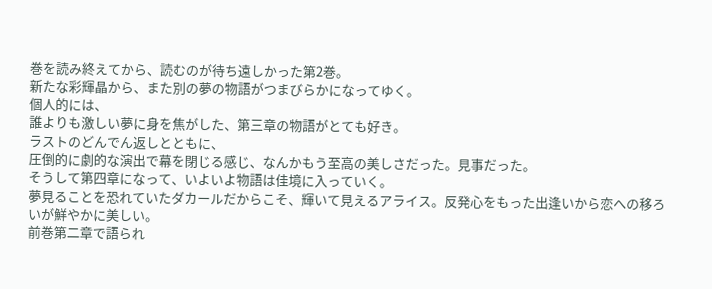巻を読み終えてから、読むのが待ち遠しかった第2巻。
新たな彩輝晶から、また別の夢の物語がつまびらかになってゆく。
個人的には、
誰よりも激しい夢に身を焦がした、第三章の物語がとても好き。
ラストのどんでん返しとともに、
圧倒的に劇的な演出で幕を閉じる感じ、なんかもう至高の美しさだった。見事だった。
そうして第四章になって、いよいよ物語は佳境に入っていく。
夢見ることを恐れていたダカールだからこそ、輝いて見えるアライス。反発心をもった出逢いから恋への移ろいが鮮やかに美しい。
前巻第二章で語られ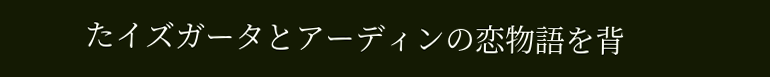たイズガータとアーディンの恋物語を背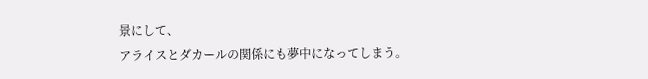景にして、
アライスとダカールの関係にも夢中になってしまう。